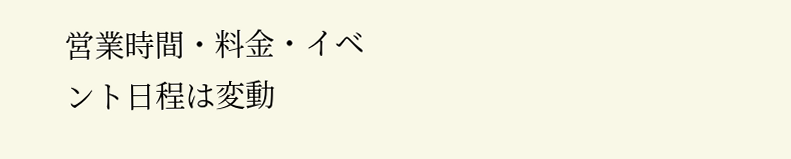営業時間・料金・イベント日程は変動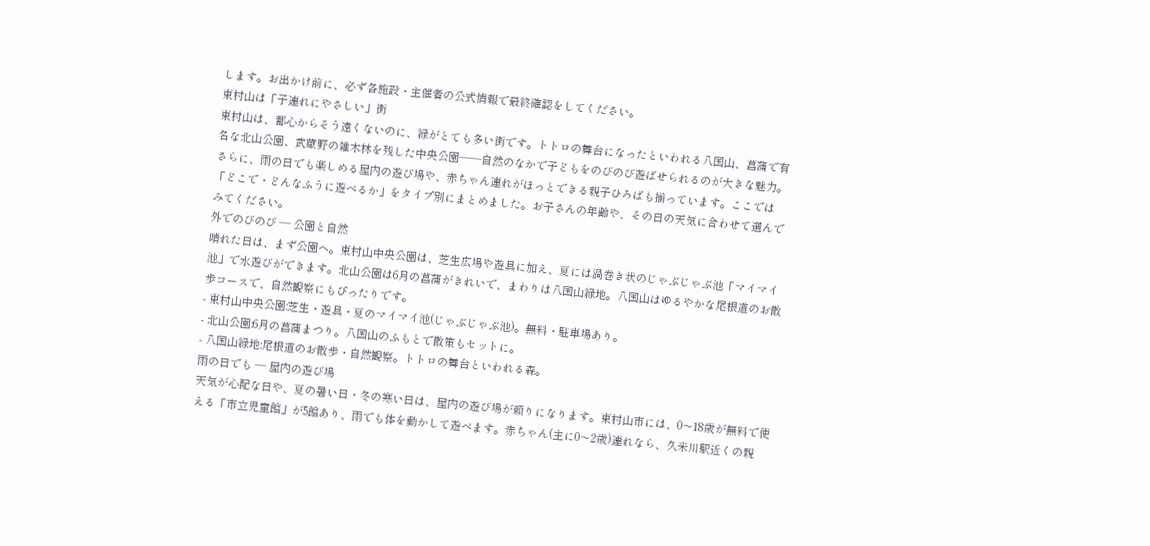します。お出かけ前に、必ず各施設・主催者の公式情報で最終確認をしてください。
東村山は「子連れにやさしい」街
東村山は、都心からそう遠くないのに、緑がとても多い街です。トトロの舞台になったといわれる八国山、菖蒲で有名な北山公園、武蔵野の雑木林を残した中央公園——自然のなかで子どもをのびのび遊ばせられるのが大きな魅力。さらに、雨の日でも楽しめる屋内の遊び場や、赤ちゃん連れがほっとできる親子ひろばも揃っています。ここでは「どこで・どんなふうに遊べるか」をタイプ別にまとめました。お子さんの年齢や、その日の天気に合わせて選んでみてください。
外でのびのび ― 公園と自然
晴れた日は、まず公園へ。東村山中央公園は、芝生広場や遊具に加え、夏には渦巻き状のじゃぶじゃぶ池「マイマイ池」で水遊びができます。北山公園は6月の菖蒲がきれいで、まわりは八国山緑地。八国山はゆるやかな尾根道のお散歩コースで、自然観察にもぴったりです。
- 東村山中央公園:芝生・遊具・夏のマイマイ池(じゃぶじゃぶ池)。無料・駐車場あり。
- 北山公園:6月の菖蒲まつり。八国山のふもとで散策もセットに。
- 八国山緑地:尾根道のお散歩・自然観察。トトロの舞台といわれる森。
雨の日でも ― 屋内の遊び場
天気が心配な日や、夏の暑い日・冬の寒い日は、屋内の遊び場が頼りになります。東村山市には、0〜18歳が無料で使える「市立児童館」が5館あり、雨でも体を動かして遊べます。赤ちゃん(主に0〜2歳)連れなら、久米川駅近くの親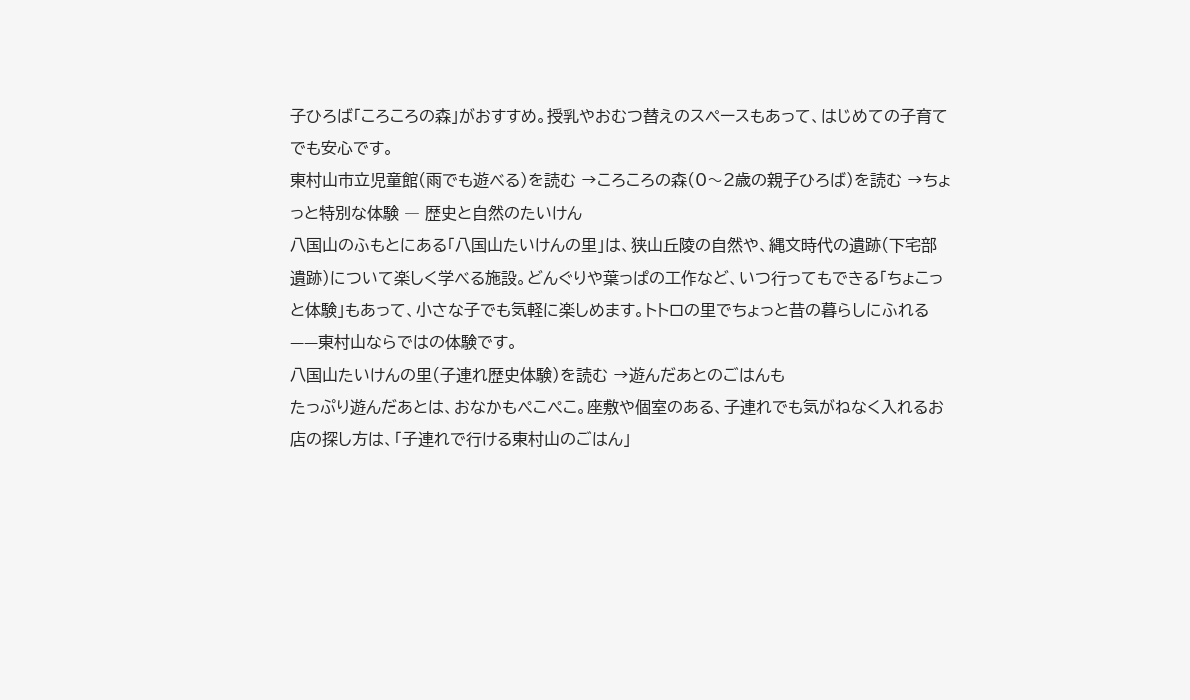子ひろば「ころころの森」がおすすめ。授乳やおむつ替えのスペースもあって、はじめての子育てでも安心です。
東村山市立児童館(雨でも遊べる)を読む →ころころの森(0〜2歳の親子ひろば)を読む →ちょっと特別な体験 ― 歴史と自然のたいけん
八国山のふもとにある「八国山たいけんの里」は、狭山丘陵の自然や、縄文時代の遺跡(下宅部遺跡)について楽しく学べる施設。どんぐりや葉っぱの工作など、いつ行ってもできる「ちょこっと体験」もあって、小さな子でも気軽に楽しめます。トトロの里でちょっと昔の暮らしにふれる——東村山ならではの体験です。
八国山たいけんの里(子連れ歴史体験)を読む →遊んだあとのごはんも
たっぷり遊んだあとは、おなかもぺこぺこ。座敷や個室のある、子連れでも気がねなく入れるお店の探し方は、「子連れで行ける東村山のごはん」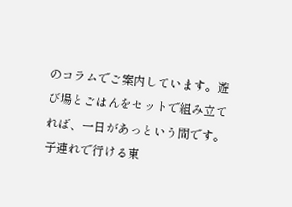のコラムでご案内しています。遊び場とごはんをセットで組み立てれば、一日があっという間です。
子連れで行ける東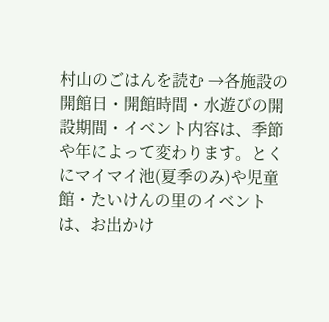村山のごはんを読む →各施設の開館日・開館時間・水遊びの開設期間・イベント内容は、季節や年によって変わります。とくにマイマイ池(夏季のみ)や児童館・たいけんの里のイベントは、お出かけ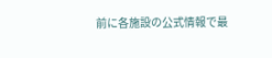前に各施設の公式情報で最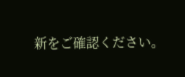新をご確認ください。